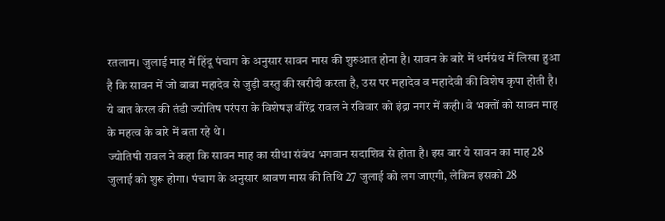रतलाम। जुलाई माह में हिंदू पंचाग के अनुसार सावन मास की शुरुआत होना है। सावन के बारे में धर्मग्रंथ में लिखा हुआ है कि सावन में जो बाबा महादेव से जुड़ी वस्तु की खरीदी करता है, उस पर महादेव व महादेवी की विशेष कृपा होती है। ये बात केरल की तंडी ज्योतिष परंपरा के विशेषज्ञ वीरेंद्र रावल ने रविवार को इंद्रा नगर में कही। वे भक्तों को सावन माह के महत्व के बारे में बता रहे थे।
ज्योतिषी रावल ने कहा कि सावन माह का सीधा संबंध भगवान सदाशिव से होता है। इस बार ये सावन का माह 28 जुलाई को शुरू होगा। पंचाग के अनुसार श्रावण मास की तिथि 27 जुलाई को लग जाएगी, लेकिन इसको 28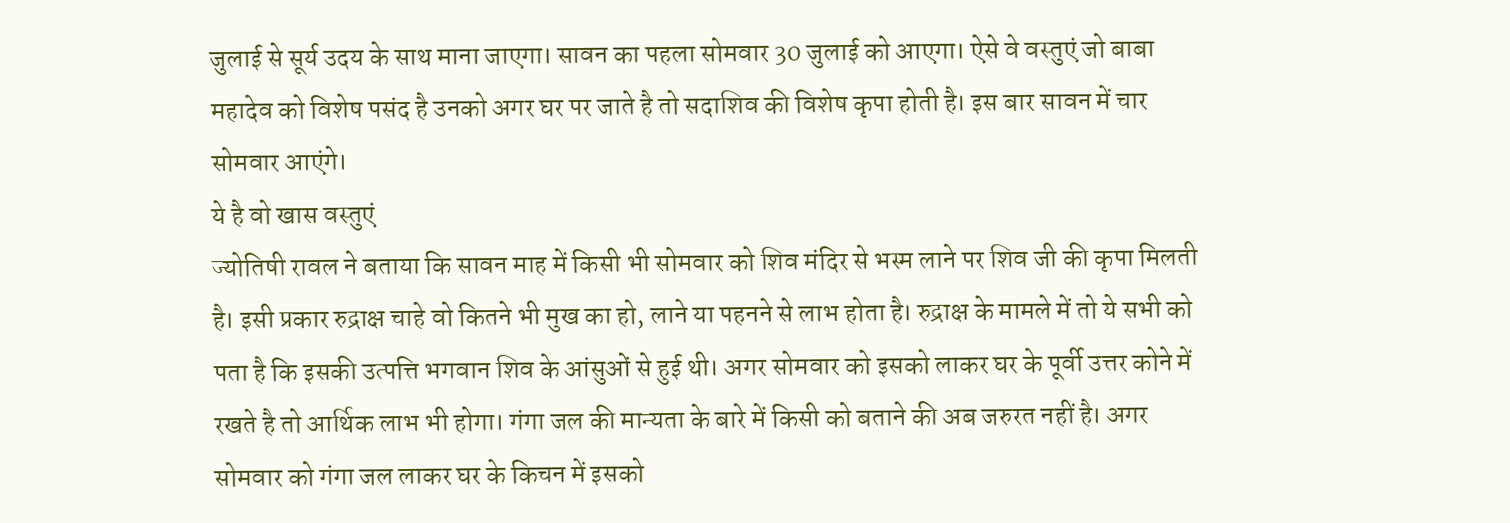जुलाई से सूर्य उदय के साथ माना जाएगा। सावन का पहला सोमवार 30 जुलाई को आएगा। ऐसे वे वस्तुएं जो बाबा महादेव को विशेष पसंद है उनको अगर घर पर जाते है तो सदाशिव की विशेष कृपा होती है। इस बार सावन में चार सोमवार आएंगे।
ये है वो खास वस्तुएं
ज्योतिषी रावल ने बताया कि सावन माह में किसी भी सोमवार को शिव मंदिर से भस्म लाने पर शिव जी की कृपा मिलती है। इसी प्रकार रुद्राक्ष चाहे वो कितने भी मुख का हो, लाने या पहनने से लाभ होता है। रुद्राक्ष के मामले में तो ये सभी को पता है कि इसकी उत्पत्ति भगवान शिव के आंसुओं से हुई थी। अगर सोमवार को इसको लाकर घर के पूर्वी उत्तर कोने में रखते है तो आर्थिक लाभ भी होगा। गंगा जल की मान्यता के बारे में किसी को बताने की अब जरुरत नहीं है। अगर सोमवार को गंगा जल लाकर घर के किचन में इसको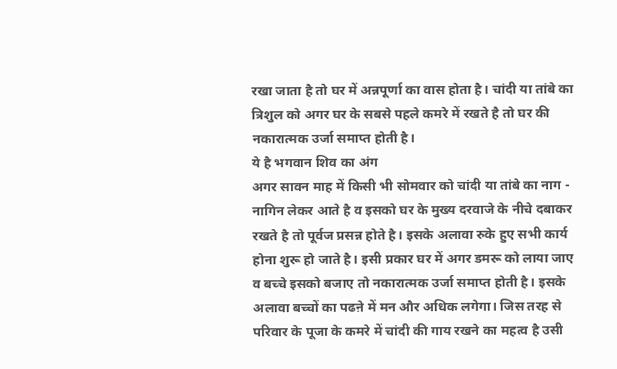रखा जाता है तो घर में अन्नपूर्णा का वास होता है। चांदी या तांबे का त्रिशुल को अगर घर के सबसे पहले कमरे में रखते है तो घर की नकारात्मक उर्जा समाप्त होती है।
ये है भगवान शिव का अंग
अगर सावन माह में किसी भी सोमवार को चांदी या तांबे का नाग - नागिन लेकर आते है व इसको घर के मुख्य दरवाजे के नीचे दबाकर रखते है तो पूर्वज प्रसन्न होते है। इसके अलावा रुके हुए सभी कार्य होना शुरू हो जाते है। इसी प्रकार घर में अगर डमरू को लाया जाए व बच्चे इसको बजाए तो नकारात्मक उर्जा समाप्त होती है। इसके अलावा बच्चों का पढऩे में मन और अधिक लगेगा। जिस तरह से परिवार के पूजा के कमरे में चांदी की गाय रखने का महत्व है उसी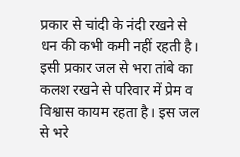प्रकार से चांदी के नंदी रखने से धन की कभी कमी नहीं रहती है। इसी प्रकार जल से भरा तांबे का कलश रखने से परिवार में प्रेम व विश्वास कायम रहता है। इस जल से भरे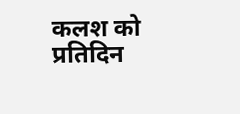कलश को प्रतिदिन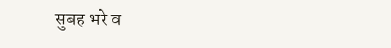सुबह भरे व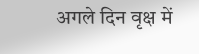अगले दिन वृक्ष में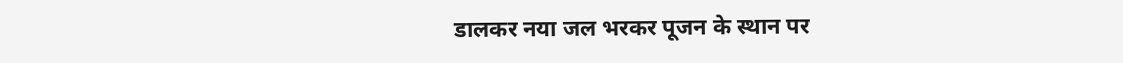डालकर नया जल भरकर पूजन के स्थान पर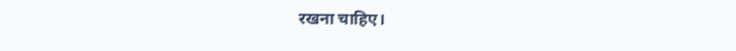रखना चाहिए।